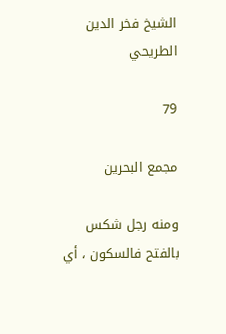الشيخ فخر الدين الطريحي

79

مجمع البحرين

ومنه رجل شكس بالفتح فالسكون ، أي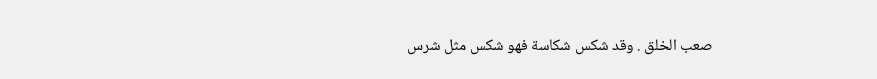صعب الخلق . وقد شكس شكاسة فهو شكس مثل شرس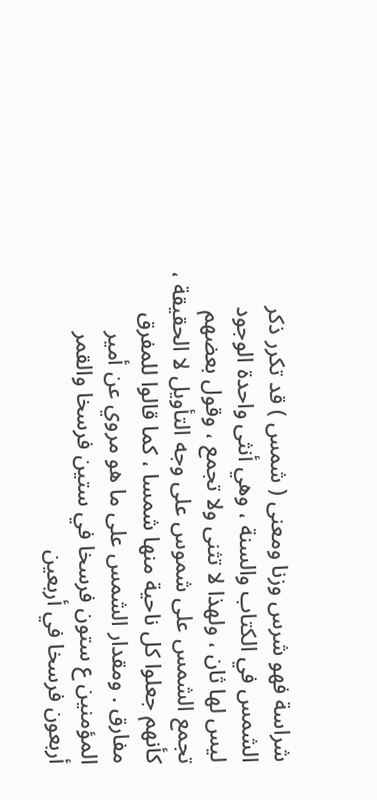شراسة فهو شرس وزنا ومعنى ( شمس ) قد تكرر ذكر الشمس في الكتاب والسنة ، وهي أنثى واحدة الوجود ليس لها ثان ، ولهذا لا تثنى ولا تجمع ، وقول بعضهم تجمع الشمس على شموس على وجه التأويل لا الحقيقة ، كأنهم جعلوا كل ناحية منها شمسا ، كما قالوا للمفرق مفارق . ومقدار الشمس على ما هو مروي عن أمير المؤمنين ع ستون فرسخا في ستين فرسخا والقمر أربعون فرسخا في أربعين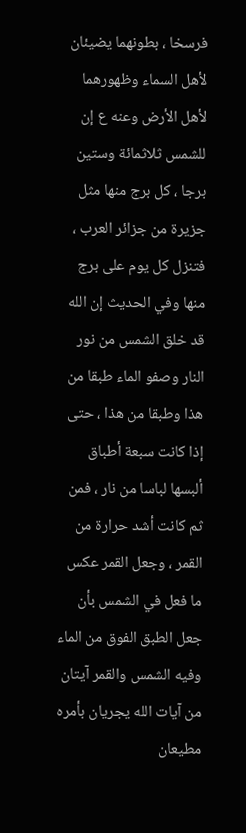فرسخا ، بطونهما يضيئان لأهل السماء وظهورهما لأهل الأرض وعنه ع إن للشمس ثلاثمائة وستين برجا ، كل برج منها مثل جزيرة من جزائر العرب ، فتنزل كل يوم على برج منها وفي الحديث إن الله قد خلق الشمس من نور النار وصفو الماء طبقا من هذا وطبقا من هذا ، حتى إذا كانت سبعة أطباق ألبسها لباسا من نار ، فمن ثم كانت أشد حرارة من القمر ، وجعل القمر عكس ما فعل في الشمس بأن جعل الطبق الفوق من الماء وفيه الشمس والقمر آيتان من آيات الله يجريان بأمره مطيعان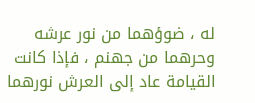له ، ضوؤهما من نور عرشه وحرهما من جهنم ، فإذا كانت القيامة عاد إلى العرش نورهما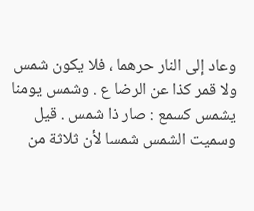وعاد إلى النار حرهما ، فلا يكون شمس ولا قمر كذا عن الرضا ع . وشمس يومنا يشمس كسمع : صار ذا شمس . قيل وسميت الشمس شمسا لأن ثلاثة من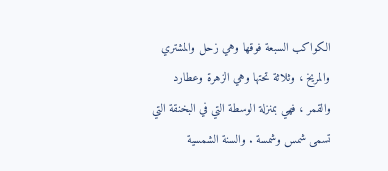الكواكب السبعة فوقها وهي زحل والمشتري والمريخ ، وثلاثة تحتها وهي الزهرة وعطارد والقمر ، فهي بمنزلة الوسطة التي في البخنقة التي تسمى شمس وشمسة . والسنة الشمسية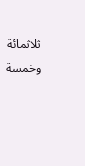ثلاثمائة وخمسة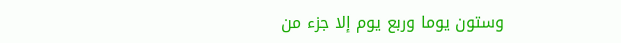وستون يوما وربع يوم إلا جزء من